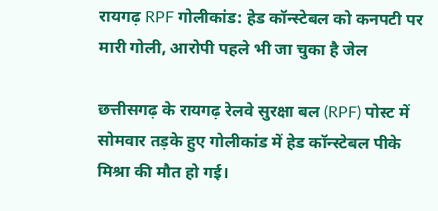रायगढ़ RPF गोलीकांड: हेड कॉन्स्टेबल को कनपटी पर मारी गोली, आरोपी पहले भी जा चुका है जेल

छत्तीसगढ़ के रायगढ़ रेलवे सुरक्षा बल (RPF) पोस्ट में सोमवार तड़के हुए गोलीकांड में हेड कॉन्स्टेबल पीके मिश्रा की मौत हो गई।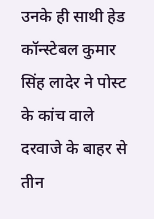उनके ही साथी हेड कॉन्स्टेबल कुमार सिंह लादेर ने पोस्ट के कांच वाले दरवाजे के बाहर से तीन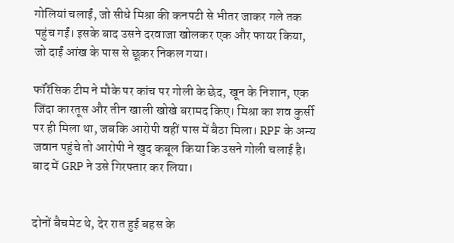गोलियां चलाईं, जो सीधे मिश्रा की कनपटी से भीतर जाकर गले तक पहुंच गईं। इसके बाद उसने दरवाजा खोलकर एक और फायर किया, जो दाईं आंख के पास से छूकर निकल गया।

फॉरेंसिक टीम ने मौके पर कांच पर गोली के छेद, खून के निशान, एक जिंदा कारतूस और तीन खाली खोखे बरामद किए। मिश्रा का शव कुर्सी पर ही मिला था, जबकि आरोपी वहीं पास में बैठा मिला। RPF के अन्य जवान पहुंचे तो आरोपी ने खुद कबूल किया कि उसने गोली चलाई है। बाद में GRP ने उसे गिरफ्तार कर लिया।


दोनों बैचमेट थे, देर रात हुई बहस के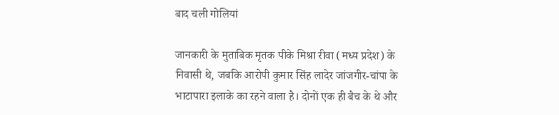बाद चली गोलियां

जानकारी के मुताबिक मृतक पीके मिश्रा रीवा (मध्य प्रदेश) के निवासी थे, जबकि आरोपी कुमार सिंह लादेर जांजगीर-चांपा के भाटापारा इलाके का रहने वाला है। दोनों एक ही बैच के थे और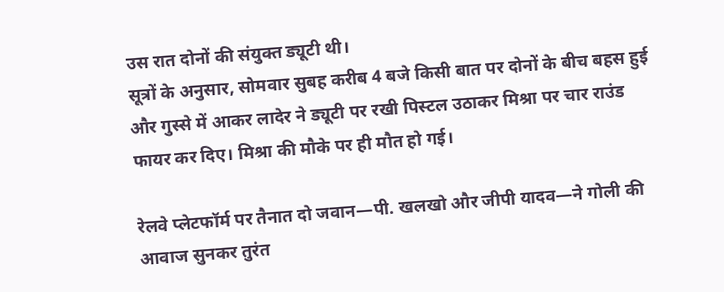उस रात दोनों की संयुक्त ड्यूटी थी।
सूत्रों के अनुसार, सोमवार सुबह करीब 4 बजे किसी बात पर दोनों के बीच बहस हुई और गुस्से में आकर लादेर ने ड्यूटी पर रखी पिस्टल उठाकर मिश्रा पर चार राउंड फायर कर दिए। मिश्रा की मौके पर ही मौत हो गई।

रेलवे प्लेटफॉर्म पर तैनात दो जवान—पी. खलखो और जीपी यादव—ने गोली की आवाज सुनकर तुरंत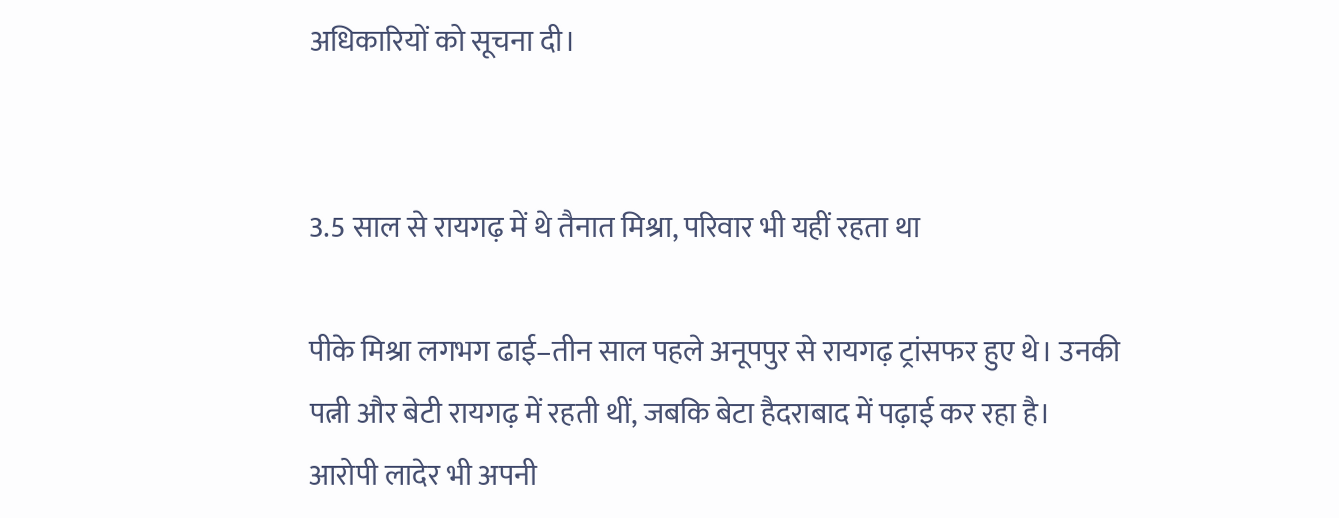अधिकारियों को सूचना दी।


3.5 साल से रायगढ़ में थे तैनात मिश्रा, परिवार भी यहीं रहता था

पीके मिश्रा लगभग ढाई–तीन साल पहले अनूपपुर से रायगढ़ ट्रांसफर हुए थे। उनकी पत्नी और बेटी रायगढ़ में रहती थीं, जबकि बेटा हैदराबाद में पढ़ाई कर रहा है।
आरोपी लादेर भी अपनी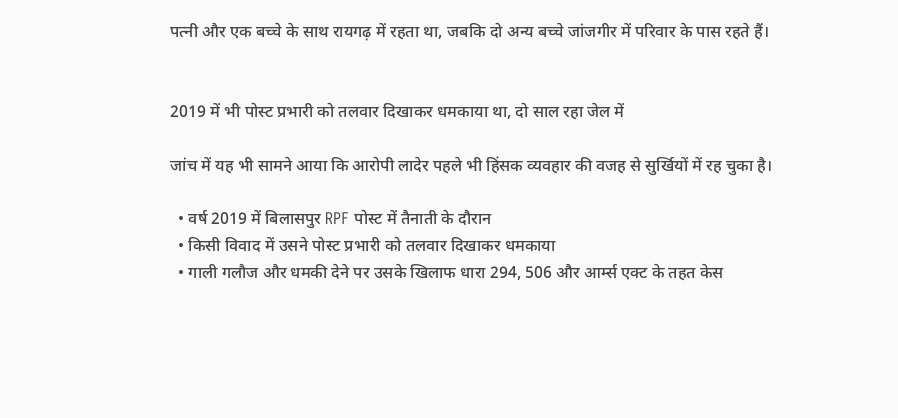पत्नी और एक बच्चे के साथ रायगढ़ में रहता था, जबकि दो अन्य बच्चे जांजगीर में परिवार के पास रहते हैं।


2019 में भी पोस्ट प्रभारी को तलवार दिखाकर धमकाया था, दो साल रहा जेल में

जांच में यह भी सामने आया कि आरोपी लादेर पहले भी हिंसक व्यवहार की वजह से सुर्खियों में रह चुका है।

  • वर्ष 2019 में बिलासपुर RPF पोस्ट में तैनाती के दौरान
  • किसी विवाद में उसने पोस्ट प्रभारी को तलवार दिखाकर धमकाया
  • गाली गलौज और धमकी देने पर उसके खिलाफ धारा 294, 506 और आर्म्स एक्ट के तहत केस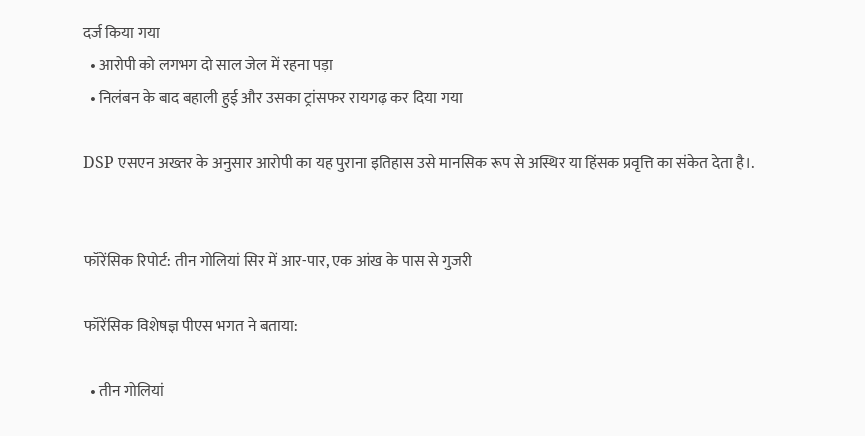दर्ज किया गया
  • आरोपी को लगभग दो साल जेल में रहना पड़ा
  • निलंबन के बाद बहाली हुई और उसका ट्रांसफर रायगढ़ कर दिया गया

DSP एसएन अख्तर के अनुसार आरोपी का यह पुराना इतिहास उसे मानसिक रूप से अस्थिर या हिंसक प्रवृत्ति का संकेत देता है।.


फॉरेंसिक रिपोर्ट: तीन गोलियां सिर में आर-पार, एक आंख के पास से गुजरी

फॉरेंसिक विशेषज्ञ पीएस भगत ने बताया:

  • तीन गोलियां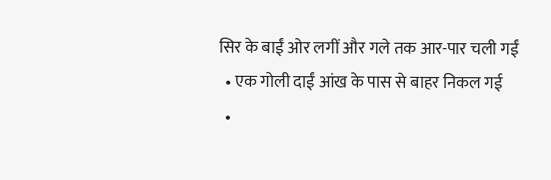सिर के बाईं ओर लगीं और गले तक आर-पार चली गईं
  • एक गोली दाईं आंख के पास से बाहर निकल गई
  •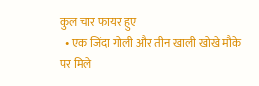कुल चार फायर हुए
  • एक जिंदा गोली और तीन खाली खोखे मौके पर मिले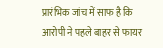प्रारंभिक जांच में साफ है कि आरोपी ने पहले बाहर से फायर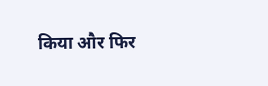किया और फिर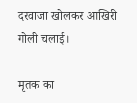दरवाजा खोलकर आखिरी गोली चलाई।

मृतक का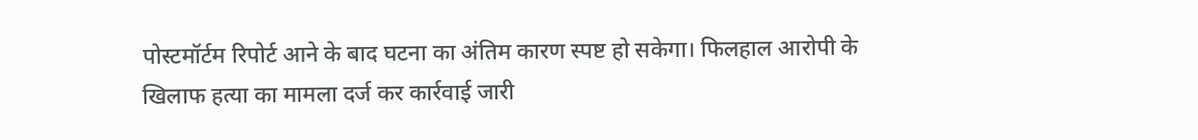पोस्टमॉर्टम रिपोर्ट आने के बाद घटना का अंतिम कारण स्पष्ट हो सकेगा। फिलहाल आरोपी के खिलाफ हत्या का मामला दर्ज कर कार्रवाई जारी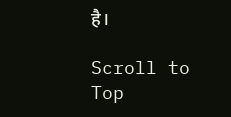है।

Scroll to Top